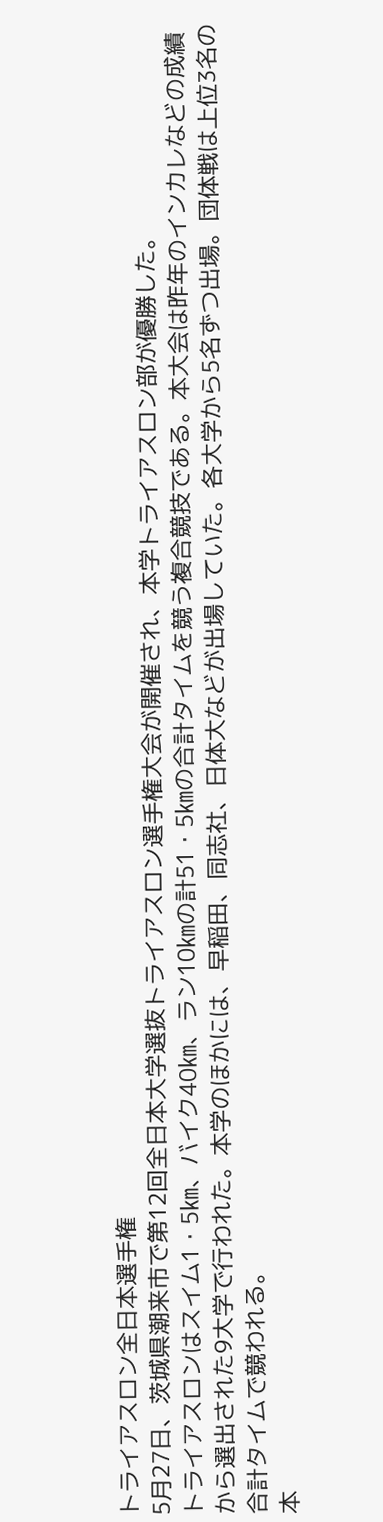トライアスロン全日本選手権
5月27日、茨城県潮来市で第12回全日本大学選抜トライアスロン選手権大会が開催され、本学トライアスロン部が優勝した。
トライアスロンはスイム1・5㎞、バイク40㎞、ラン10㎞の計51・5㎞の合計タイムを競う複合競技である。本大会は昨年のインカレなどの成績から選出された9大学で行われた。本学のほかには、早稲田、同志社、日体大などが出場していた。各大学から5名ずつ出場。団体戦は上位3名の合計タイムで競われる。
本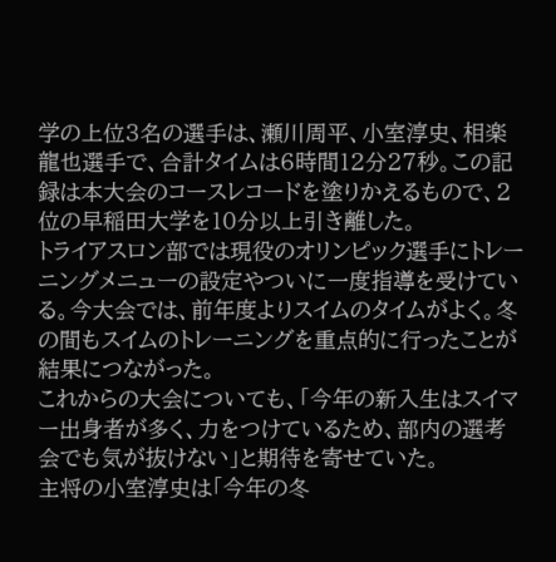学の上位3名の選手は、瀬川周平、小室淳史、相楽龍也選手で、合計タイムは6時間12分27秒。この記録は本大会のコースレコードを塗りかえるもので、2位の早稲田大学を10分以上引き離した。
トライアスロン部では現役のオリンピック選手にトレーニングメニューの設定やついに一度指導を受けている。今大会では、前年度よりスイムのタイムがよく。冬の間もスイムのトレーニングを重点的に行ったことが結果につながった。
これからの大会についても、「今年の新入生はスイマー出身者が多く、力をつけているため、部内の選考会でも気が抜けない」と期待を寄せていた。
主将の小室淳史は「今年の冬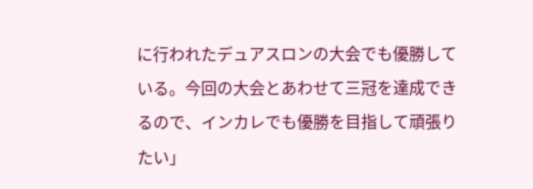に行われたデュアスロンの大会でも優勝している。今回の大会とあわせて三冠を達成できるので、インカレでも優勝を目指して頑張りたい」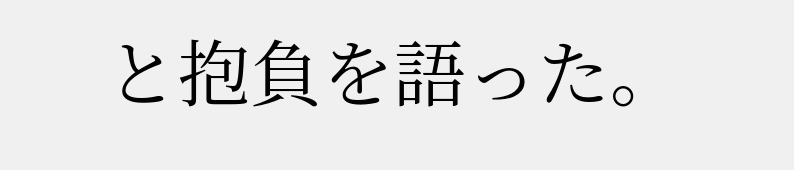と抱負を語った。